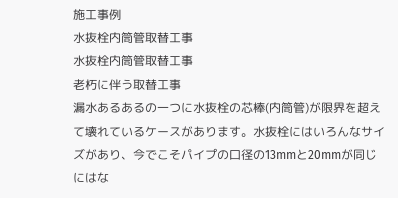施工事例
水抜栓内筒管取替工事
水抜栓内筒管取替工事
老朽に伴う取替工事
漏水あるあるの一つに水抜栓の芯棒(内筒管)が限界を超えて壊れているケースがあります。水抜栓にはいろんなサイズがあり、今でこそパイプの口径の13mmと20mmが同じにはな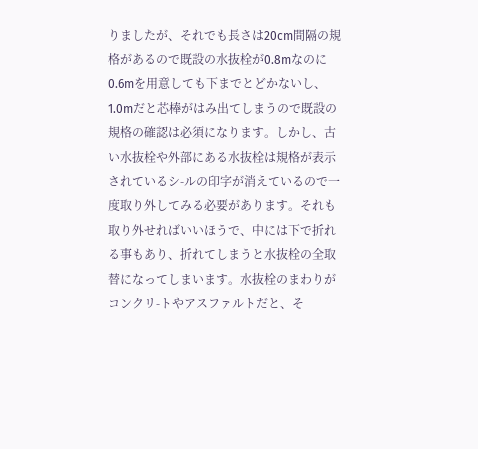りましたが、それでも長さは20cm間隔の規格があるので既設の水抜栓が0.8mなのに0.6mを用意しても下までとどかないし、1.0mだと芯棒がはみ出てしまうので既設の規格の確認は必須になります。しかし、古い水抜栓や外部にある水抜栓は規格が表示されているシ-ルの印字が消えているので一度取り外してみる必要があります。それも取り外せればいいほうで、中には下で折れる事もあり、折れてしまうと水抜栓の全取替になってしまいます。水抜栓のまわりがコンクリ-トやアスファルトだと、そ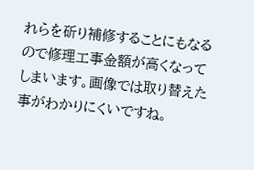れらを斫り補修することにもなるので修理工事金額が高くなってしまいます。画像では取り替えた事がわかりにくいですね。